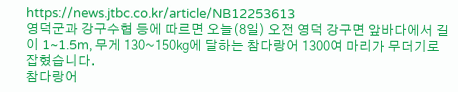https://news.jtbc.co.kr/article/NB12253613
영덕군과 강구수협 등에 따르면 오늘(8일) 오전 영덕 강구면 앞바다에서 길이 1~1.5m, 무게 130~150㎏에 달하는 참다랑어 1300여 마리가 무더기로 잡혔습니다.
참다랑어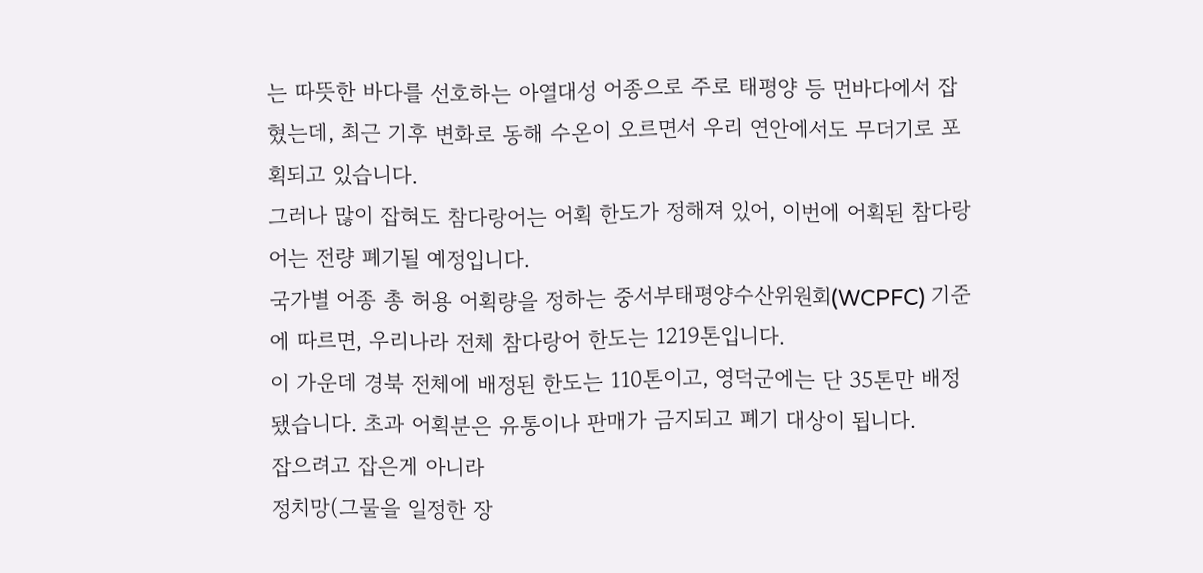는 따뜻한 바다를 선호하는 아열대성 어종으로 주로 태평양 등 먼바다에서 잡혔는데, 최근 기후 변화로 동해 수온이 오르면서 우리 연안에서도 무더기로 포획되고 있습니다.
그러나 많이 잡혀도 참다랑어는 어획 한도가 정해져 있어, 이번에 어획된 참다랑어는 전량 폐기될 예정입니다.
국가별 어종 총 허용 어획량을 정하는 중서부태평양수산위원회(WCPFC) 기준에 따르면, 우리나라 전체 참다랑어 한도는 1219톤입니다.
이 가운데 경북 전체에 배정된 한도는 110톤이고, 영덕군에는 단 35톤만 배정됐습니다. 초과 어획분은 유통이나 판매가 금지되고 폐기 대상이 됩니다.
잡으려고 잡은게 아니라
정치망(그물을 일정한 장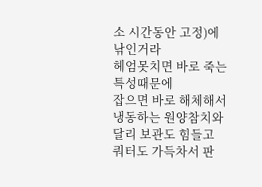소 시간동안 고정)에 낚인거라
헤엄못치면 바로 죽는 특성때문에
잡으면 바로 해체해서 냉동하는 원양참치와 달리 보관도 힘들고
쿼터도 가득차서 판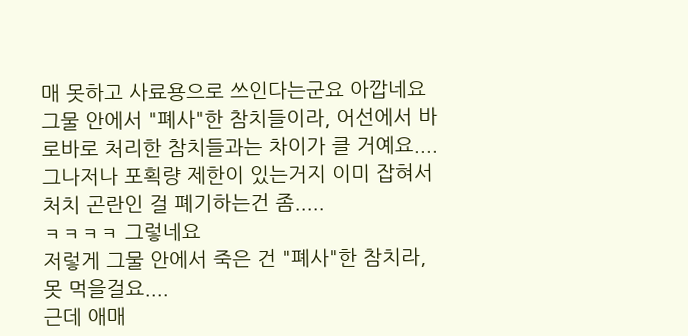매 못하고 사료용으로 쓰인다는군요 아깝네요
그물 안에서 "폐사"한 참치들이라, 어선에서 바로바로 처리한 참치들과는 차이가 클 거예요....
그나저나 포획량 제한이 있는거지 이미 잡혀서 처치 곤란인 걸 폐기하는건 좀.....
ㅋㅋㅋㅋ 그렇네요
저렇게 그물 안에서 죽은 건 "폐사"한 참치라, 못 먹을걸요....
근데 애매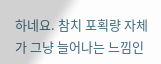하네요. 참치 포획량 자체가 그냥 늘어나는 느낌인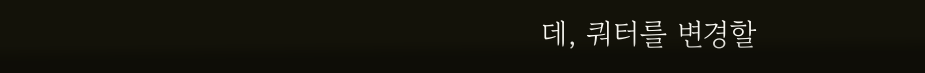데, 쿼터를 변경할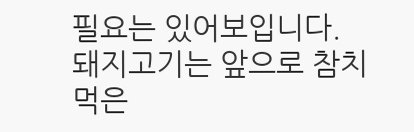필요는 있어보입니다.
돼지고기는 앞으로 참치먹은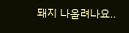돼지 나올려나요..